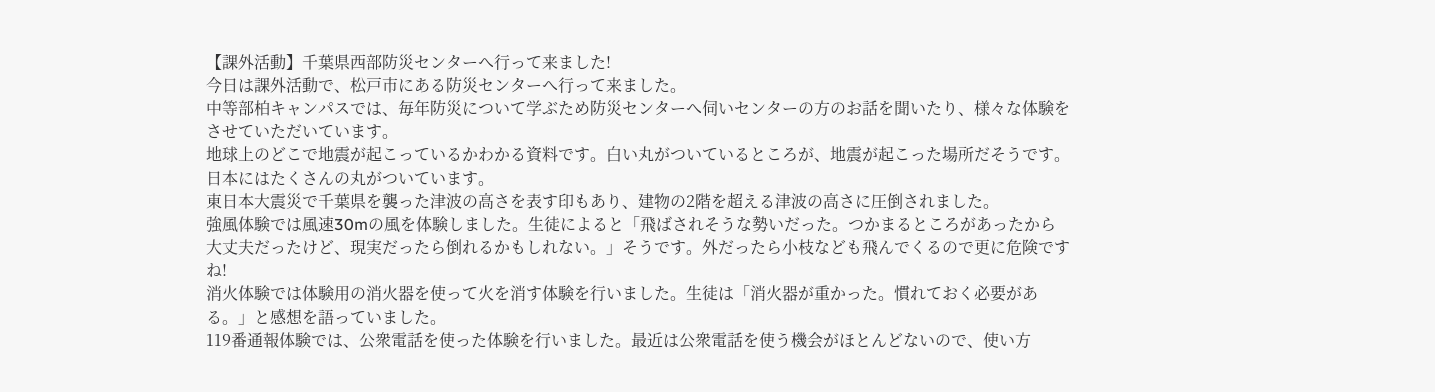【課外活動】千葉県西部防災センターへ行って来ました!
今日は課外活動で、松戸市にある防災センターへ行って来ました。
中等部柏キャンパスでは、毎年防災について学ぶため防災センターへ伺いセンターの方のお話を聞いたり、様々な体験をさせていただいています。
地球上のどこで地震が起こっているかわかる資料です。白い丸がついているところが、地震が起こった場所だそうです。日本にはたくさんの丸がついています。
東日本大震災で千葉県を襲った津波の高さを表す印もあり、建物の2階を超える津波の高さに圧倒されました。
強風体験では風速30mの風を体験しました。生徒によると「飛ばされそうな勢いだった。つかまるところがあったから大丈夫だったけど、現実だったら倒れるかもしれない。」そうです。外だったら小枝なども飛んでくるので更に危険ですね!
消火体験では体験用の消火器を使って火を消す体験を行いました。生徒は「消火器が重かった。慣れておく必要がある。」と感想を語っていました。
119番通報体験では、公衆電話を使った体験を行いました。最近は公衆電話を使う機会がほとんどないので、使い方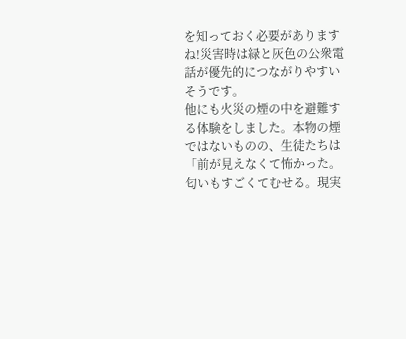を知っておく必要がありますね!災害時は緑と灰色の公衆電話が優先的につながりやすいそうです。
他にも火災の煙の中を避難する体験をしました。本物の煙ではないものの、生徒たちは「前が見えなくて怖かった。匂いもすごくてむせる。現実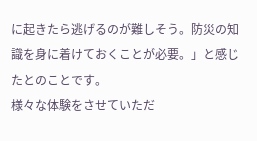に起きたら逃げるのが難しそう。防災の知識を身に着けておくことが必要。」と感じたとのことです。
様々な体験をさせていただ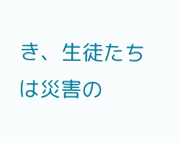き、生徒たちは災害の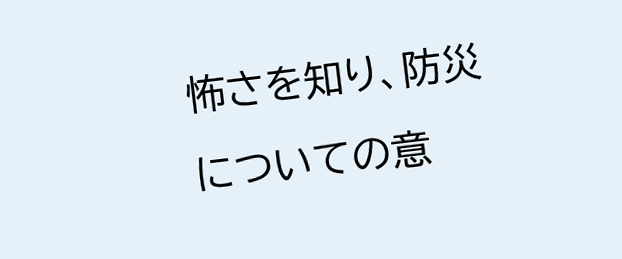怖さを知り、防災についての意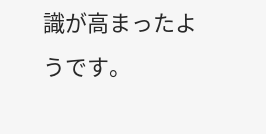識が高まったようです。